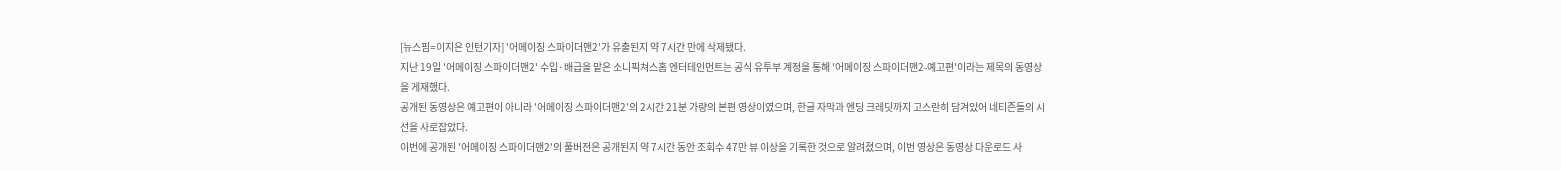[뉴스핌=이지은 인턴기자] '어메이징 스파이더맨2'가 유출된지 약 7시간 만에 삭제됐다.
지난 19일 '어메이징 스파이더맨2' 수입·배급을 맡은 소니픽쳐스홈 엔터테인먼트는 공식 유투부 계정을 통해 '어메이징 스파이더맨2-예고편'이라는 제목의 동영상을 게재했다.
공개된 동영상은 예고편이 아니라 '어메이징 스파이더맨2'의 2시간 21분 가량의 본편 영상이였으며, 한글 자막과 엔딩 크레딧까지 고스란히 담겨있어 네티즌들의 시선을 사로잡았다.
이번에 공개된 '어메이징 스파이더맨2'의 풀버전은 공개된지 약 7시간 동안 조회수 47만 뷰 이상을 기록한 것으로 알려졌으며, 이번 영상은 동영상 다운로드 사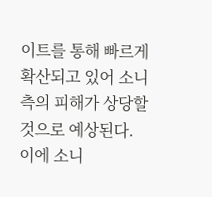이트를 통해 빠르게 확산되고 있어 소니측의 피해가 상당할 것으로 예상된다.
이에 소니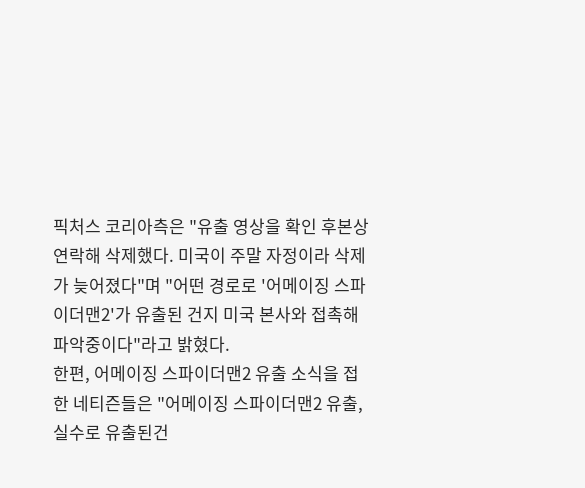픽처스 코리아측은 "유출 영상을 확인 후본상 연락해 삭제했다. 미국이 주말 자정이라 삭제가 늦어졌다"며 "어떤 경로로 '어메이징 스파이더맨2'가 유출된 건지 미국 본사와 접촉해 파악중이다"라고 밝혔다.
한편, 어메이징 스파이더맨2 유출 소식을 접한 네티즌들은 "어메이징 스파이더맨2 유출, 실수로 유출된건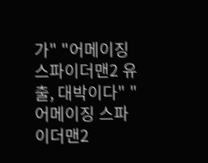가" "어메이징 스파이더맨2 유출, 대박이다" "어메이징 스파이더맨2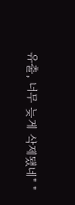유출, 너무 늦게 삭제됐네" "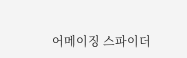어메이징 스파이더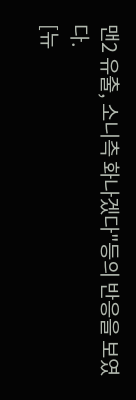맨2 유출, 소니측 화나겠다"등의 반응을 보였다.
[뉴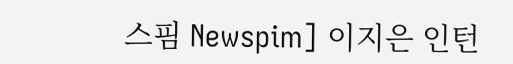스핌 Newspim] 이지은 인턴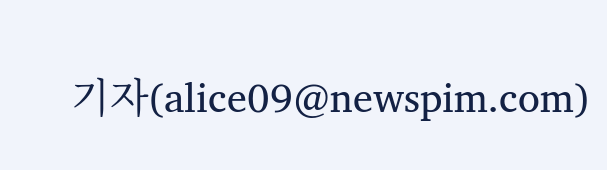기자(alice09@newspim.com)